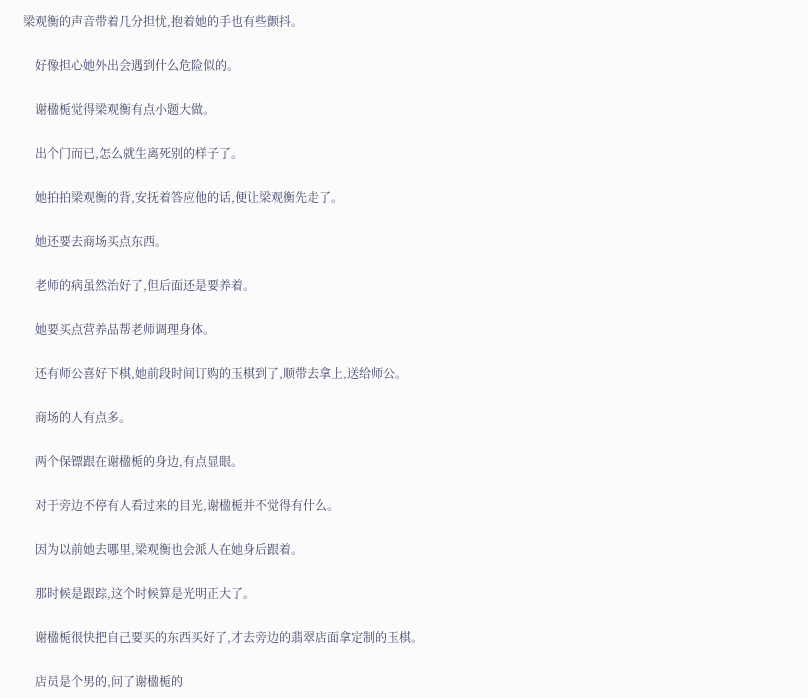梁观衡的声音带着几分担忧,抱着她的手也有些颤抖。

    好像担心她外出会遇到什么危险似的。

    谢楹栀觉得梁观衡有点小题大做。

    出个门而已,怎么就生离死别的样子了。

    她拍拍梁观衡的背,安抚着答应他的话,便让梁观衡先走了。

    她还要去商场买点东西。

    老师的病虽然治好了,但后面还是要养着。

    她要买点营养品帮老师调理身体。

    还有师公喜好下棋,她前段时间订购的玉棋到了,顺带去拿上,送给师公。

    商场的人有点多。

    两个保镖跟在谢楹栀的身边,有点显眼。

    对于旁边不停有人看过来的目光,谢楹栀并不觉得有什么。

    因为以前她去哪里,梁观衡也会派人在她身后跟着。

    那时候是跟踪,这个时候算是光明正大了。

    谢楹栀很快把自己要买的东西买好了,才去旁边的翡翠店面拿定制的玉棋。

    店员是个男的,问了谢楹栀的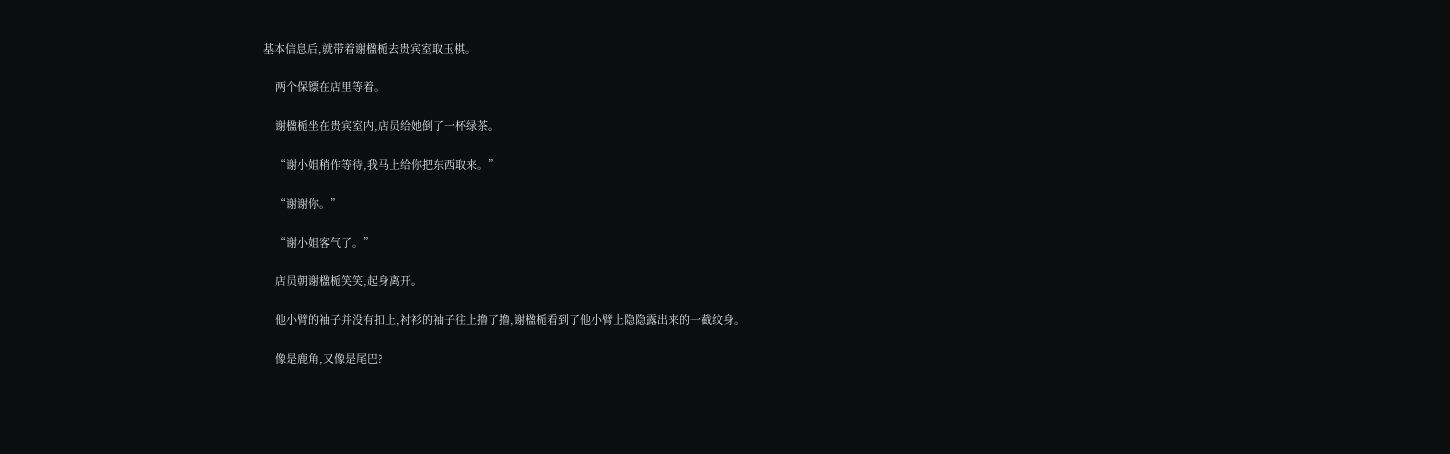基本信息后,就带着谢楹栀去贵宾室取玉棋。

    两个保镖在店里等着。

    谢楹栀坐在贵宾室内,店员给她倒了一杯绿茶。

    “谢小姐稍作等待,我马上给你把东西取来。”

    “谢谢你。”

    “谢小姐客气了。”

    店员朝谢楹栀笑笑,起身离开。

    他小臂的袖子并没有扣上,衬衫的袖子往上撸了撸,谢楹栀看到了他小臂上隐隐露出来的一截纹身。

    像是鹿角,又像是尾巴?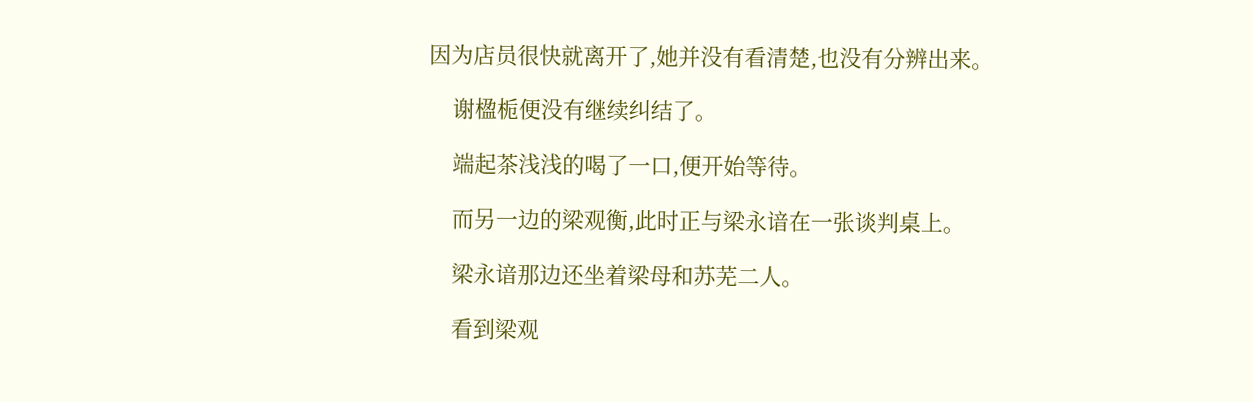因为店员很快就离开了,她并没有看清楚,也没有分辨出来。

    谢楹栀便没有继续纠结了。

    端起茶浅浅的喝了一口,便开始等待。

    而另一边的梁观衡,此时正与梁永谙在一张谈判桌上。

    梁永谙那边还坐着梁母和苏芜二人。

    看到梁观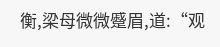衡,梁母微微蹙眉,道:“观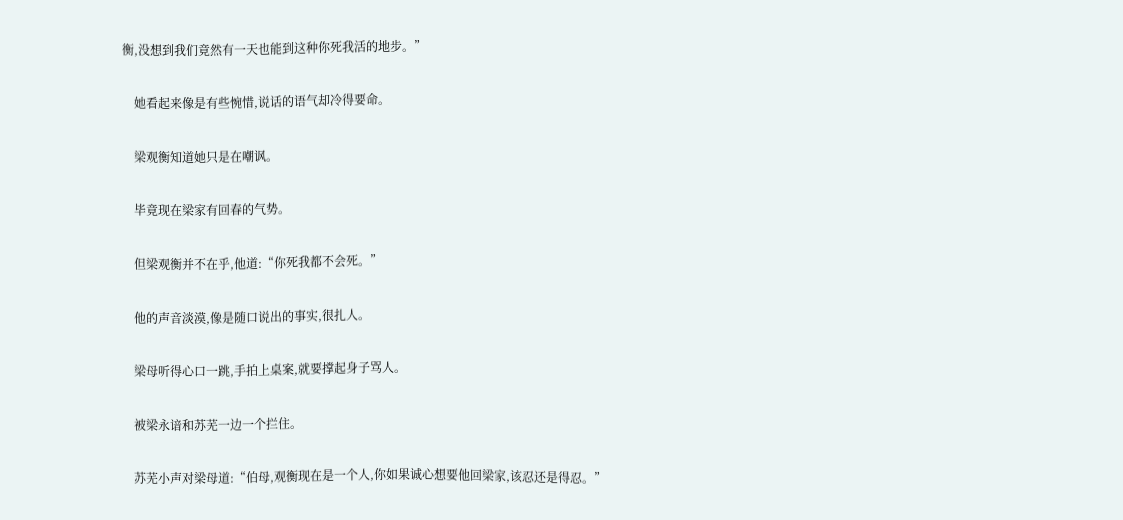衡,没想到我们竟然有一天也能到这种你死我活的地步。”

    她看起来像是有些惋惜,说话的语气却冷得要命。

    梁观衡知道她只是在嘲讽。

    毕竟现在梁家有回春的气势。

    但梁观衡并不在乎,他道:“你死我都不会死。”

    他的声音淡漠,像是随口说出的事实,很扎人。

    梁母听得心口一跳,手拍上桌案,就要撑起身子骂人。

    被梁永谙和苏芜一边一个拦住。

    苏芜小声对梁母道:“伯母,观衡现在是一个人,你如果诚心想要他回梁家,该忍还是得忍。”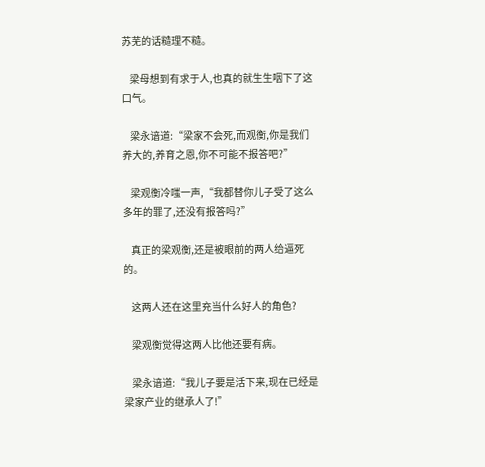苏芜的话糙理不糙。

    梁母想到有求于人,也真的就生生咽下了这口气。

    梁永谙道:“梁家不会死,而观衡,你是我们养大的,养育之恩,你不可能不报答吧?”

    梁观衡冷嗤一声,“我都替你儿子受了这么多年的罪了,还没有报答吗?”

    真正的梁观衡,还是被眼前的两人给逼死的。

    这两人还在这里充当什么好人的角色?

    梁观衡觉得这两人比他还要有病。

    梁永谙道:“我儿子要是活下来,现在已经是梁家产业的继承人了!”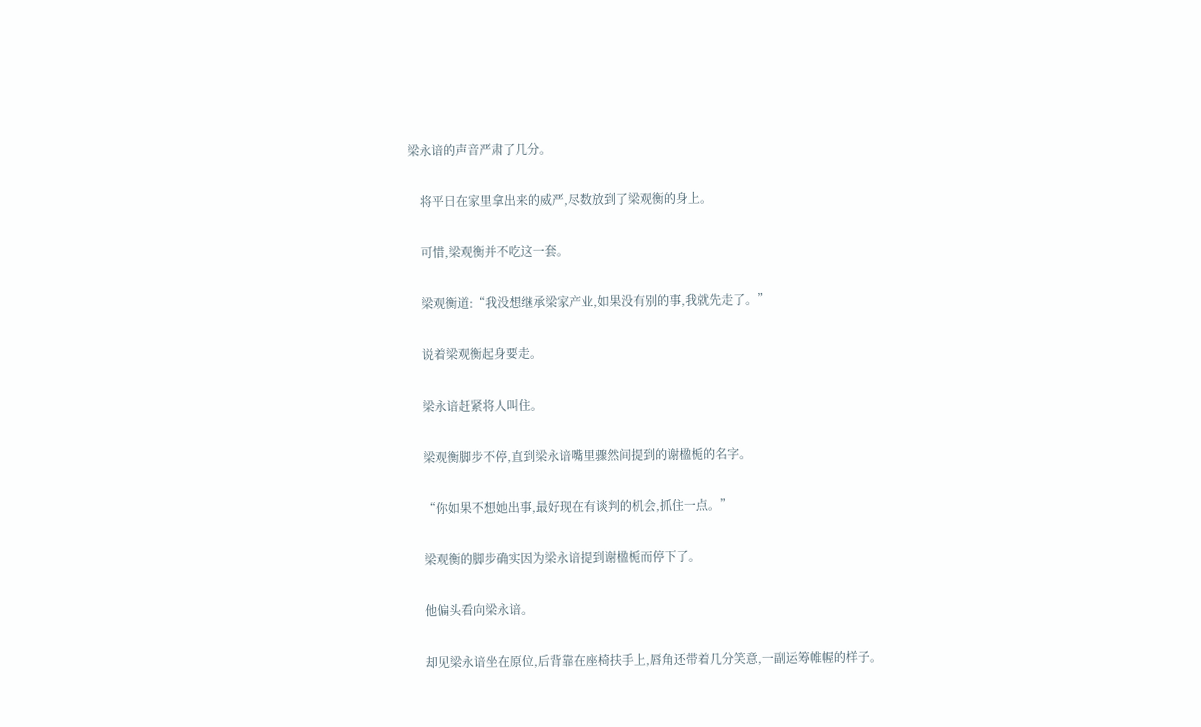梁永谙的声音严肃了几分。

    将平日在家里拿出来的威严,尽数放到了梁观衡的身上。

    可惜,梁观衡并不吃这一套。

    梁观衡道:“我没想继承梁家产业,如果没有别的事,我就先走了。”

    说着梁观衡起身要走。

    梁永谙赶紧将人叫住。

    梁观衡脚步不停,直到梁永谙嘴里骤然间提到的谢楹栀的名字。

    “你如果不想她出事,最好现在有谈判的机会,抓住一点。”

    梁观衡的脚步确实因为梁永谙提到谢楹栀而停下了。

    他偏头看向梁永谙。

    却见梁永谙坐在原位,后背靠在座椅扶手上,唇角还带着几分笑意,一副运筹帷幄的样子。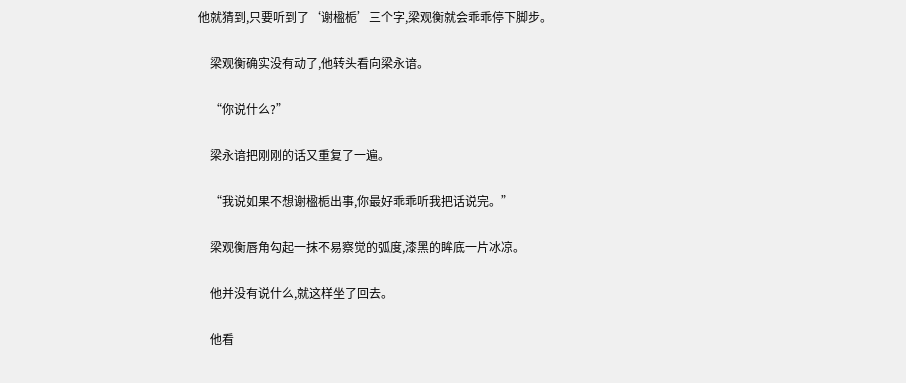他就猜到,只要听到了‘谢楹栀’三个字,梁观衡就会乖乖停下脚步。

    梁观衡确实没有动了,他转头看向梁永谙。

    “你说什么?”

    梁永谙把刚刚的话又重复了一遍。

    “我说如果不想谢楹栀出事,你最好乖乖听我把话说完。”

    梁观衡唇角勾起一抹不易察觉的弧度,漆黑的眸底一片冰凉。

    他并没有说什么,就这样坐了回去。

    他看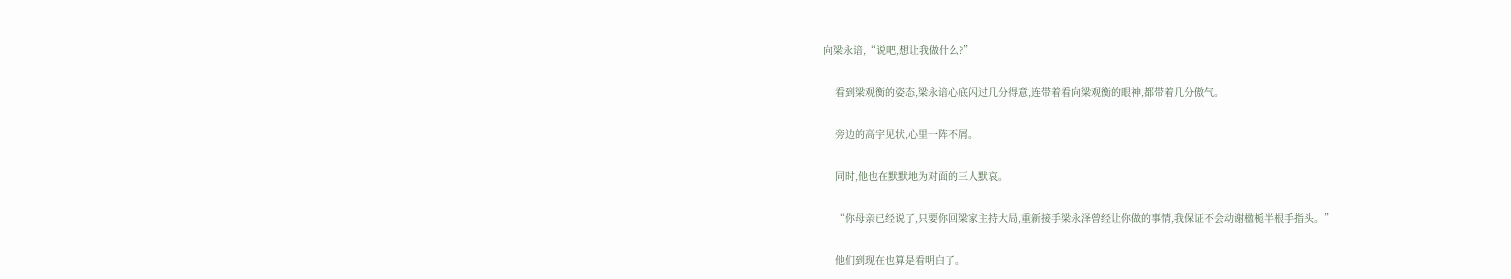向梁永谙,“说吧,想让我做什么?”

    看到梁观衡的姿态,梁永谙心底闪过几分得意,连带着看向梁观衡的眼神,都带着几分傲气。

    旁边的高宇见状,心里一阵不屑。

    同时,他也在默默地为对面的三人默哀。

    “你母亲已经说了,只要你回梁家主持大局,重新接手梁永泽曾经让你做的事情,我保证不会动谢楹栀半根手指头。”

    他们到现在也算是看明白了。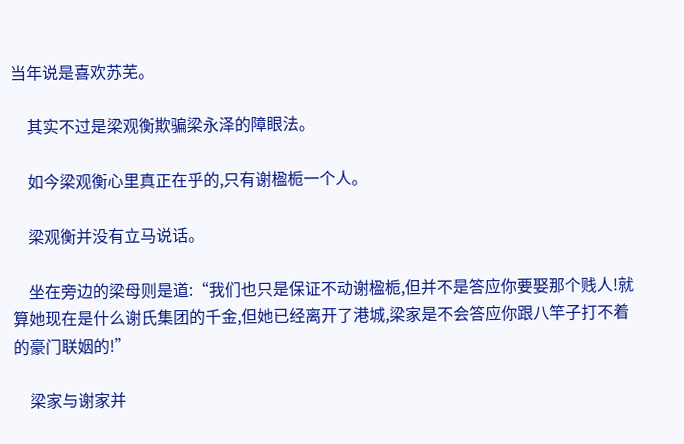当年说是喜欢苏芜。

    其实不过是梁观衡欺骗梁永泽的障眼法。

    如今梁观衡心里真正在乎的,只有谢楹栀一个人。

    梁观衡并没有立马说话。

    坐在旁边的梁母则是道:“我们也只是保证不动谢楹栀,但并不是答应你要娶那个贱人!就算她现在是什么谢氏集团的千金,但她已经离开了港城,梁家是不会答应你跟八竿子打不着的豪门联姻的!”

    梁家与谢家并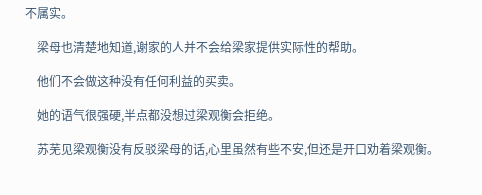不属实。

    梁母也清楚地知道,谢家的人并不会给梁家提供实际性的帮助。

    他们不会做这种没有任何利益的买卖。

    她的语气很强硬,半点都没想过梁观衡会拒绝。

    苏芜见梁观衡没有反驳梁母的话,心里虽然有些不安,但还是开口劝着梁观衡。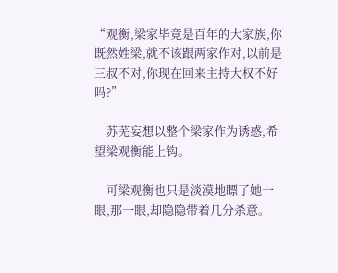“观衡,梁家毕竟是百年的大家族,你既然姓梁,就不该跟两家作对,以前是三叔不对,你现在回来主持大权不好吗?”

    苏芜妄想以整个梁家作为诱惑,希望梁观衡能上钩。

    可梁观衡也只是淡漠地瞟了她一眼,那一眼,却隐隐带着几分杀意。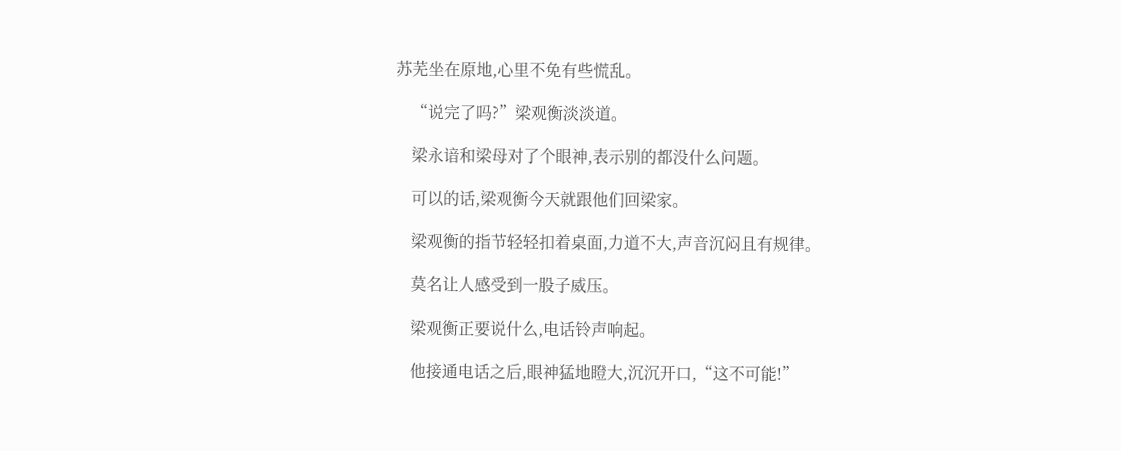苏芜坐在原地,心里不免有些慌乱。

    “说完了吗?”梁观衡淡淡道。

    梁永谙和梁母对了个眼神,表示别的都没什么问题。

    可以的话,梁观衡今天就跟他们回梁家。

    梁观衡的指节轻轻扣着桌面,力道不大,声音沉闷且有规律。

    莫名让人感受到一股子威压。

    梁观衡正要说什么,电话铃声响起。

    他接通电话之后,眼神猛地瞪大,沉沉开口,“这不可能!”